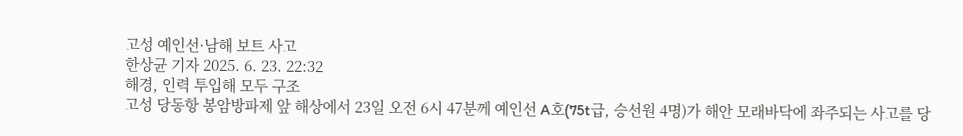고성 예인선·남해 보트 사고
한상균 기자 2025. 6. 23. 22:32
해경, 인력 투입해 모두 구조
고성 당동항 봉암방파제 앞 해상에서 23일 오전 6시 47분께 예인선 A호(75t급, 승선원 4명)가 해안 모래바닥에 좌주되는 사고를 당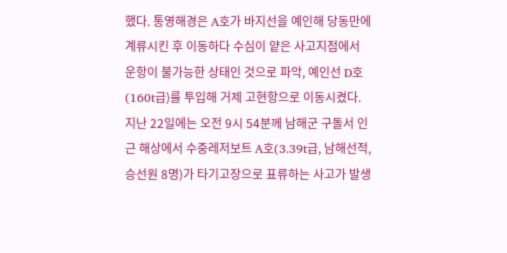했다. 통영해경은 A호가 바지선을 예인해 당동만에 계류시킨 후 이동하다 수심이 얕은 사고지점에서 운항이 불가능한 상태인 것으로 파악, 예인선 D호(160t급)를 투입해 거제 고현항으로 이동시켰다.
지난 22일에는 오전 9시 54분께 남해군 구돌서 인근 해상에서 수중레저보트 A호(3.39t급, 남해선적, 승선원 8명)가 타기고장으로 표류하는 사고가 발생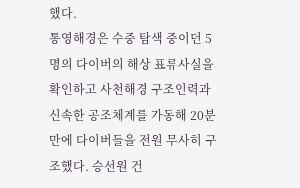했다.
통영해경은 수중 탐색 중이던 5명의 다이버의 해상 표류사실을 확인하고 사천해경 구조인력과 신속한 공조체계를 가동해 20분 만에 다이버들을 전원 무사히 구조했다. 승선원 건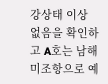강상태 이상 없음을 확인하고 A호는 남해 미조항으로 예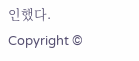인했다.
Copyright ©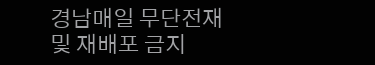경남매일 무단전재 및 재배포 금지